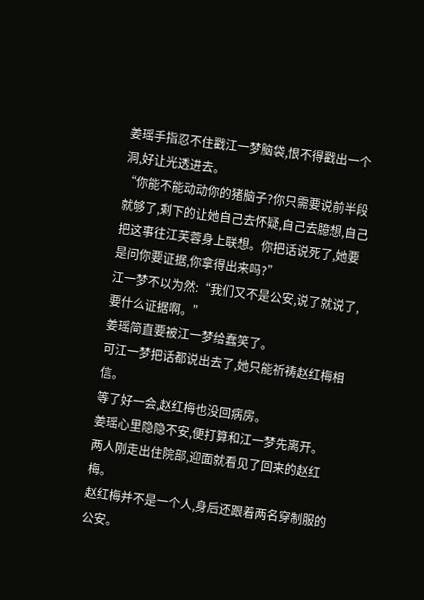姜瑶手指忍不住戳江一梦脑袋,恨不得戳出一个洞,好让光透进去。
“你能不能动动你的猪脑子?你只需要说前半段就够了,剩下的让她自己去怀疑,自己去臆想,自己把这事往江芙蓉身上联想。你把话说死了,她要是问你要证据,你拿得出来吗?”
江一梦不以为然:“我们又不是公安,说了就说了,要什么证据啊。”
姜瑶简直要被江一梦给蠢笑了。
可江一梦把话都说出去了,她只能祈祷赵红梅相信。
等了好一会,赵红梅也没回病房。
姜瑶心里隐隐不安,便打算和江一梦先离开。
两人刚走出住院部,迎面就看见了回来的赵红梅。
赵红梅并不是一个人,身后还跟着两名穿制服的公安。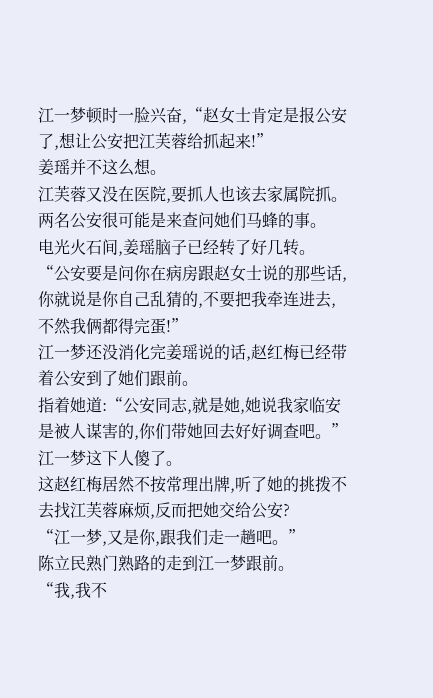江一梦顿时一脸兴奋,“赵女士肯定是报公安了,想让公安把江芙蓉给抓起来!”
姜瑶并不这么想。
江芙蓉又没在医院,要抓人也该去家属院抓。
两名公安很可能是来查问她们马蜂的事。
电光火石间,姜瑶脑子已经转了好几转。
“公安要是问你在病房跟赵女士说的那些话,你就说是你自己乱猜的,不要把我牵连进去,不然我俩都得完蛋!”
江一梦还没消化完姜瑶说的话,赵红梅已经带着公安到了她们跟前。
指着她道:“公安同志,就是她,她说我家临安是被人谋害的,你们带她回去好好调查吧。”
江一梦这下人傻了。
这赵红梅居然不按常理出牌,听了她的挑拨不去找江芙蓉麻烦,反而把她交给公安?
“江一梦,又是你,跟我们走一趟吧。”
陈立民熟门熟路的走到江一梦跟前。
“我,我不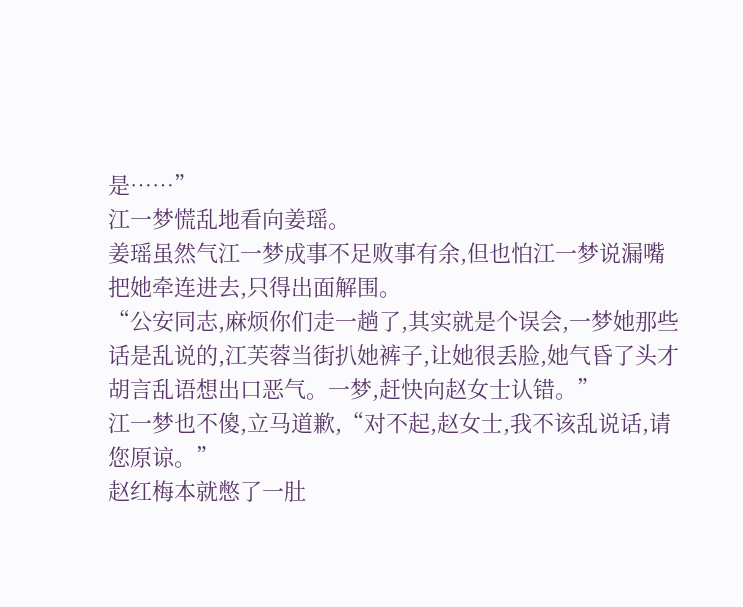是……”
江一梦慌乱地看向姜瑶。
姜瑶虽然气江一梦成事不足败事有余,但也怕江一梦说漏嘴把她牵连进去,只得出面解围。
“公安同志,麻烦你们走一趟了,其实就是个误会,一梦她那些话是乱说的,江芙蓉当街扒她裤子,让她很丢脸,她气昏了头才胡言乱语想出口恶气。一梦,赶快向赵女士认错。”
江一梦也不傻,立马道歉,“对不起,赵女士,我不该乱说话,请您原谅。”
赵红梅本就憋了一肚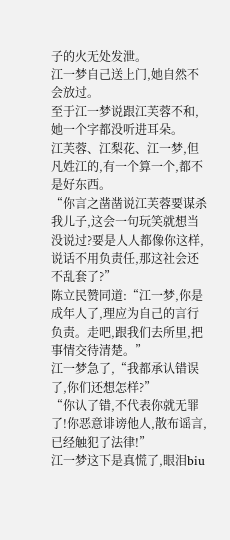子的火无处发泄。
江一梦自己送上门,她自然不会放过。
至于江一梦说跟江芙蓉不和,她一个字都没听进耳朵。
江芙蓉、江梨花、江一梦,但凡姓江的,有一个算一个,都不是好东西。
“你言之凿凿说江芙蓉要谋杀我儿子,这会一句玩笑就想当没说过?要是人人都像你这样,说话不用负责任,那这社会还不乱套了?”
陈立民赞同道:“江一梦,你是成年人了,理应为自己的言行负责。走吧,跟我们去所里,把事情交待清楚。”
江一梦急了,“我都承认错误了,你们还想怎样?”
“你认了错,不代表你就无罪了!你恶意诽谤他人,散布谣言,已经触犯了法律!”
江一梦这下是真慌了,眼泪biu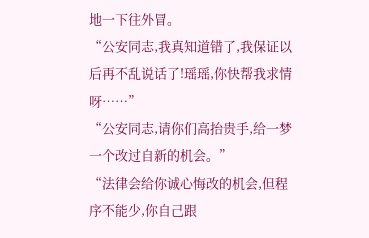地一下往外冒。
“公安同志,我真知道错了,我保证以后再不乱说话了!瑶瑶,你快帮我求情呀……”
“公安同志,请你们高抬贵手,给一梦一个改过自新的机会。”
“法律会给你诚心悔改的机会,但程序不能少,你自己跟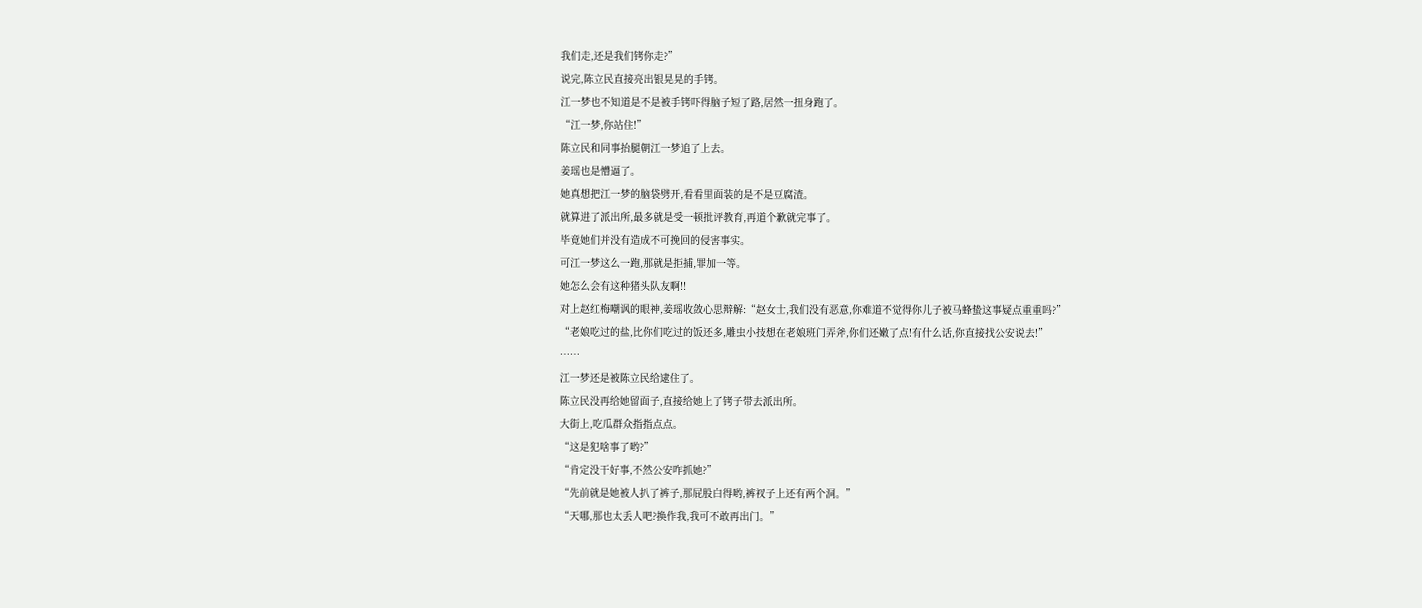我们走,还是我们铐你走?”
说完,陈立民直接亮出银晃晃的手铐。
江一梦也不知道是不是被手铐吓得脑子短了路,居然一扭身跑了。
“江一梦,你站住!”
陈立民和同事抬腿朝江一梦追了上去。
姜瑶也是懵逼了。
她真想把江一梦的脑袋劈开,看看里面装的是不是豆腐渣。
就算进了派出所,最多就是受一顿批评教育,再道个歉就完事了。
毕竟她们并没有造成不可挽回的侵害事实。
可江一梦这么一跑,那就是拒捕,罪加一等。
她怎么会有这种猪头队友啊!!
对上赵红梅嘲讽的眼神,姜瑶收敛心思辩解:“赵女士,我们没有恶意,你难道不觉得你儿子被马蜂蛰这事疑点重重吗?”
“老娘吃过的盐,比你们吃过的饭还多,雕虫小技想在老娘班门弄斧,你们还嫩了点!有什么话,你直接找公安说去!”
……
江一梦还是被陈立民给逮住了。
陈立民没再给她留面子,直接给她上了铐子带去派出所。
大街上,吃瓜群众指指点点。
“这是犯啥事了哟?”
“肯定没干好事,不然公安咋抓她?”
“先前就是她被人扒了裤子,那屁股白得哟,裤衩子上还有两个洞。”
“天哪,那也太丢人吧?换作我,我可不敢再出门。”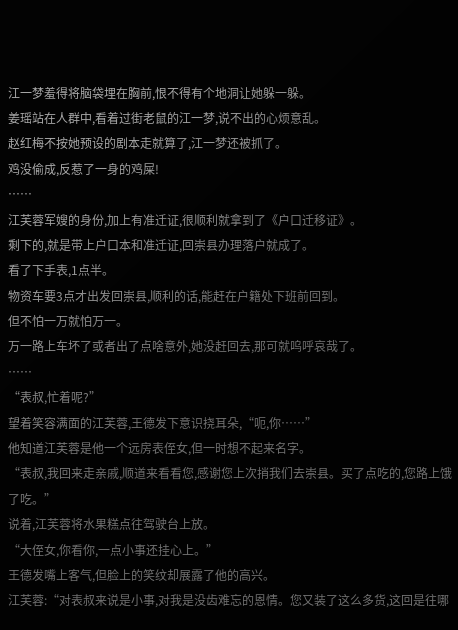江一梦羞得将脑袋埋在胸前,恨不得有个地洞让她躲一躲。
姜瑶站在人群中,看着过街老鼠的江一梦,说不出的心烦意乱。
赵红梅不按她预设的剧本走就算了,江一梦还被抓了。
鸡没偷成,反惹了一身的鸡屎!
……
江芙蓉军嫂的身份,加上有准迁证,很顺利就拿到了《户口迁移证》。
剩下的,就是带上户口本和准迁证,回崇县办理落户就成了。
看了下手表,1点半。
物资车要3点才出发回崇县,顺利的话,能赶在户籍处下班前回到。
但不怕一万就怕万一。
万一路上车坏了或者出了点啥意外,她没赶回去,那可就呜呼哀哉了。
……
“表叔,忙着呢?”
望着笑容满面的江芙蓉,王德发下意识挠耳朵,“呃,你……”
他知道江芙蓉是他一个远房表侄女,但一时想不起来名字。
“表叔,我回来走亲戚,顺道来看看您,感谢您上次捎我们去崇县。买了点吃的,您路上饿了吃。”
说着,江芙蓉将水果糕点往驾驶台上放。
“大侄女,你看你,一点小事还挂心上。”
王德发嘴上客气,但脸上的笑纹却展露了他的高兴。
江芙蓉:“对表叔来说是小事,对我是没齿难忘的恩情。您又装了这么多货,这回是往哪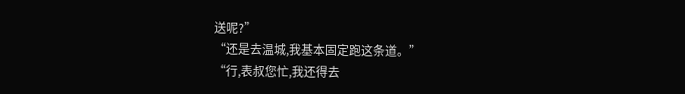送呢?”
“还是去温城,我基本固定跑这条道。”
“行,表叔您忙,我还得去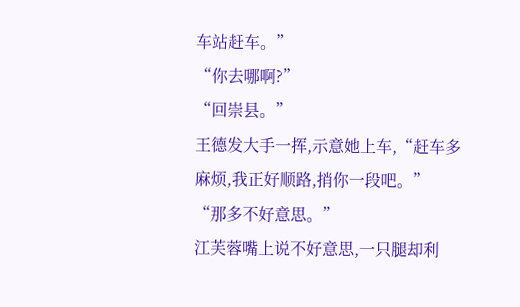车站赶车。”
“你去哪啊?”
“回崇县。”
王德发大手一挥,示意她上车,“赶车多麻烦,我正好顺路,捎你一段吧。”
“那多不好意思。”
江芙蓉嘴上说不好意思,一只腿却利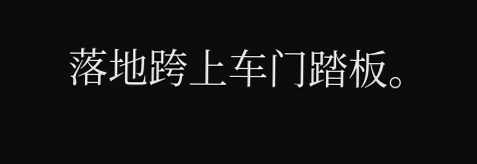落地跨上车门踏板。